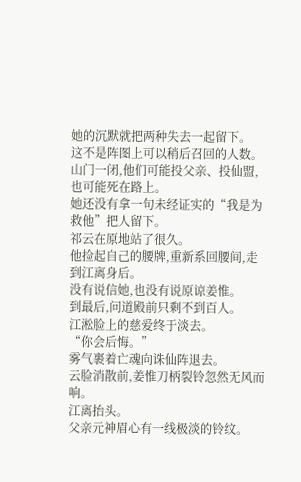她的沉默就把两种失去一起留下。
这不是阵图上可以稍后召回的人数。
山门一闭,他们可能投父亲、投仙盟,也可能死在路上。
她还没有拿一句未经证实的“我是为救他”把人留下。
祁云在原地站了很久。
他捡起自己的腰牌,重新系回腰间,走到江离身后。
没有说信她,也没有说原谅姜惟。
到最后,问道殿前只剩不到百人。
江淞脸上的慈爱终于淡去。
“你会后悔。”
雾气裹着亡魂向诛仙阵退去。
云脸消散前,姜惟刀柄裂铃忽然无风而响。
江离抬头。
父亲元神眉心有一线极淡的铃纹。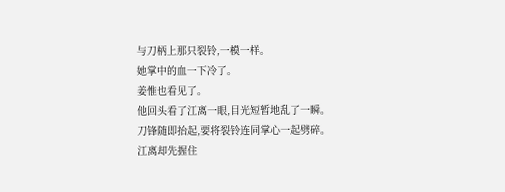与刀柄上那只裂铃,一模一样。
她掌中的血一下冷了。
姜惟也看见了。
他回头看了江离一眼,目光短暂地乱了一瞬。
刀锋随即抬起,要将裂铃连同掌心一起劈碎。
江离却先握住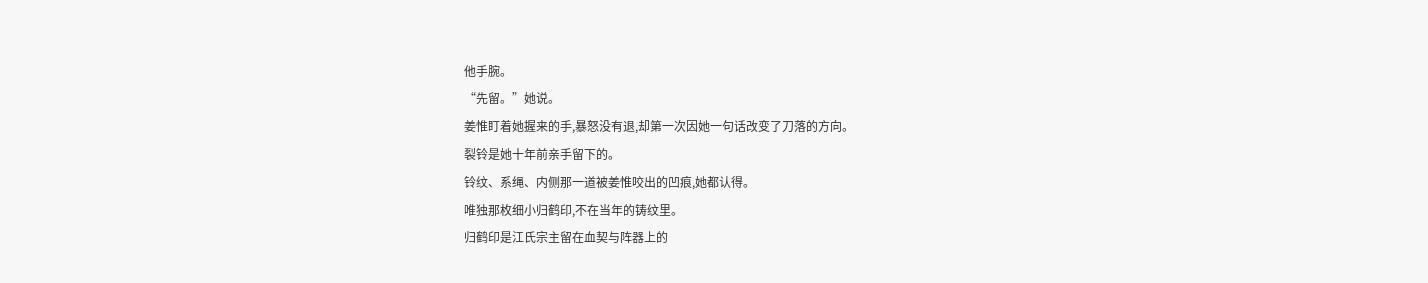他手腕。
“先留。”她说。
姜惟盯着她握来的手,暴怒没有退,却第一次因她一句话改变了刀落的方向。
裂铃是她十年前亲手留下的。
铃纹、系绳、内侧那一道被姜惟咬出的凹痕,她都认得。
唯独那枚细小归鹤印,不在当年的铸纹里。
归鹤印是江氏宗主留在血契与阵器上的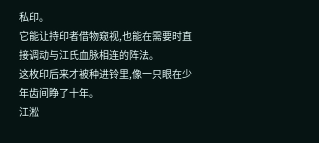私印。
它能让持印者借物窥视,也能在需要时直接调动与江氏血脉相连的阵法。
这枚印后来才被种进铃里,像一只眼在少年齿间睁了十年。
江淞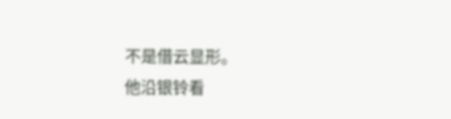不是借云显形。
他沿银铃看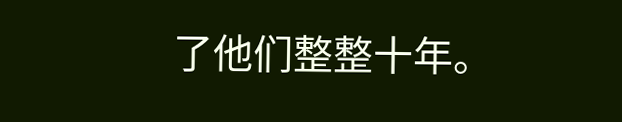了他们整整十年。